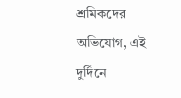শ্রমিকদের অভিযোগ, এই দুর্দিনে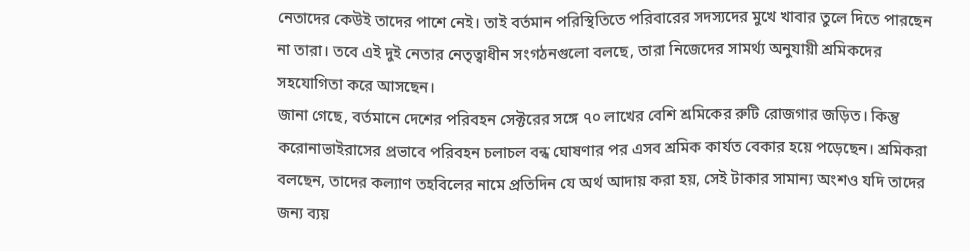নেতাদের কেউই তাদের পাশে নেই। তাই বর্তমান পরিস্থিতিতে পরিবারের সদস্যদের মুখে খাবার তুলে দিতে পারছেন না তারা। তবে এই দুই নেতার নেতৃত্বাধীন সংগঠনগুলো বলছে, তারা নিজেদের সামর্থ্য অনুযায়ী শ্রমিকদের সহযোগিতা করে আসছেন।
জানা গেছে, বর্তমানে দেশের পরিবহন সেক্টরের সঙ্গে ৭০ লাখের বেশি শ্রমিকের রুটি রোজগার জড়িত। কিন্তু করোনাভাইরাসের প্রভাবে পরিবহন চলাচল বন্ধ ঘোষণার পর এসব শ্রমিক কার্যত বেকার হয়ে পড়েছেন। শ্রমিকরা বলছেন, তাদের কল্যাণ তহবিলের নামে প্রতিদিন যে অর্থ আদায় করা হয়, সেই টাকার সামান্য অংশও যদি তাদের জন্য ব্যয়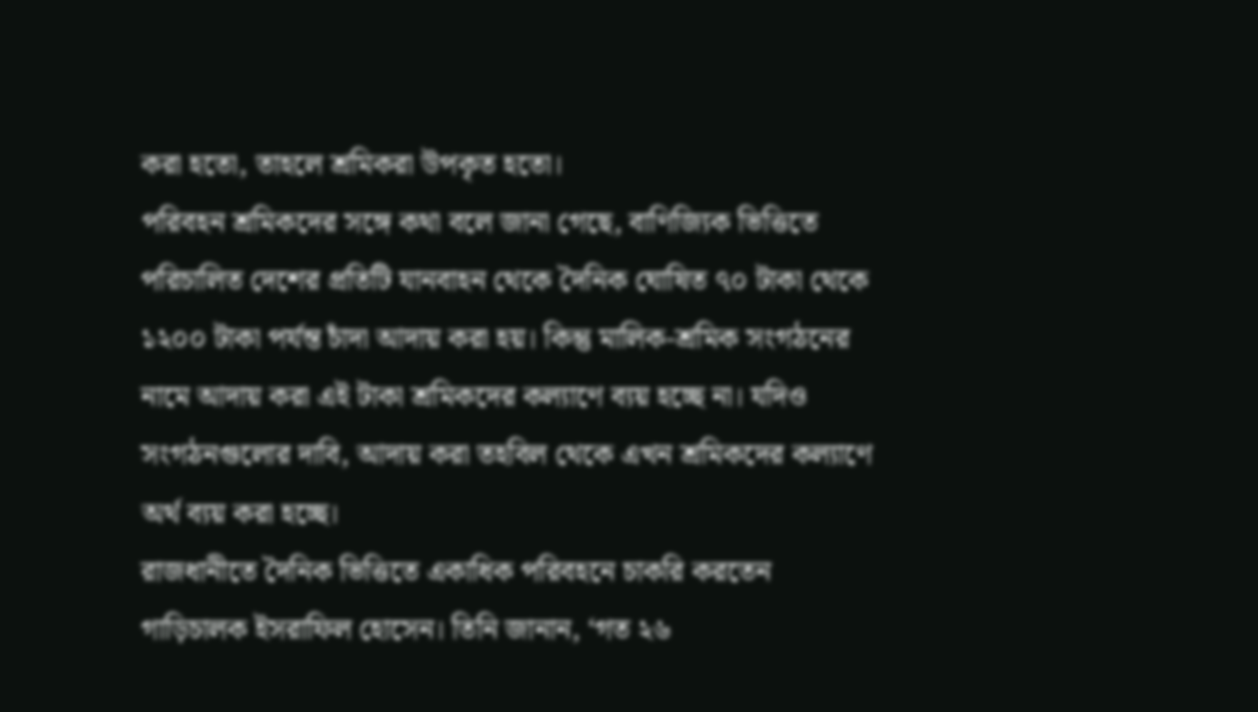করা হতো, তাহলে শ্রমিকরা উপকৃত হতো।
পরিবহন শ্রমিকদের সঙ্গে কথা বলে জানা গেছে, বাণিজ্যিক ভিত্তিতে পরিচালিত দেশের প্রতিটি যানবাহন থেকে দৈনিক ঘোষিত ৭০ টাকা থেকে ১২০০ টাকা পর্যন্ত চাঁদা আদায় করা হয়। কিন্তু মালিক-শ্রমিক সংগঠনের নামে আদায় করা এই টাকা শ্রমিকদের কল্যাণে ব্যয় হচ্ছে না। যদিও সংগঠনগুলোর দাবি, আদায় করা তহবিল থেকে এখন শ্রমিকদের কল্যাণে অর্থ ব্যয় করা হচ্ছে।
রাজধানীতে দৈনিক ভিত্তিতে একাধিক পরিবহনে চাকরি করতেন গাড়িচালক ইসরাফিল হোসেন। তিনি জানান, ‘গত ২৬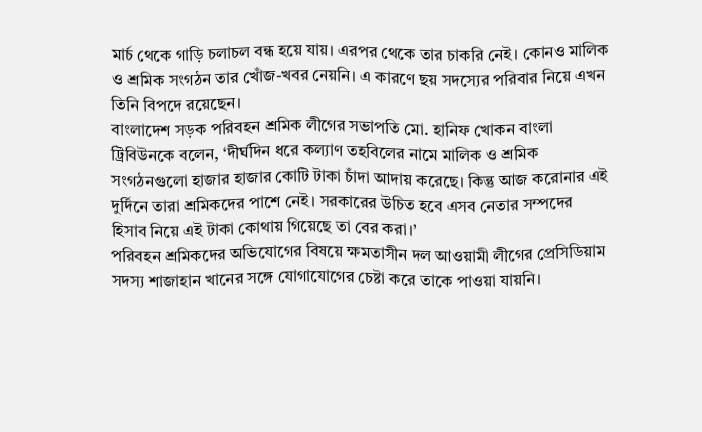মার্চ থেকে গাড়ি চলাচল বন্ধ হয়ে যায়। এরপর থেকে তার চাকরি নেই। কোনও মালিক ও শ্রমিক সংগঠন তার খোঁজ-খবর নেয়নি। এ কারণে ছয় সদস্যের পরিবার নিয়ে এখন তিনি বিপদে রয়েছেন।
বাংলাদেশ সড়ক পরিবহন শ্রমিক লীগের সভাপতি মো. হানিফ খোকন বাংলা ট্রিবিউনকে বলেন, ‘দীর্ঘদিন ধরে কল্যাণ তহবিলের নামে মালিক ও শ্রমিক সংগঠনগুলো হাজার হাজার কোটি টাকা চাঁদা আদায় করেছে। কিন্তু আজ করোনার এই দুর্দিনে তারা শ্রমিকদের পাশে নেই। সরকারের উচিত হবে এসব নেতার সম্পদের হিসাব নিয়ে এই টাকা কোথায় গিয়েছে তা বের করা।’
পরিবহন শ্রমিকদের অভিযোগের বিষয়ে ক্ষমতাসীন দল আওয়ামী লীগের প্রেসিডিয়াম সদস্য শাজাহান খানের সঙ্গে যোগাযোগের চেষ্টা করে তাকে পাওয়া যায়নি।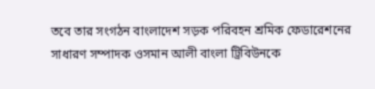তবে তার সংগঠন বাংলাদেশ সড়ক পরিবহন শ্রমিক ফেডারেশনের সাধারণ সম্পাদক ওসমান আলী বাংলা ট্রিবিউনকে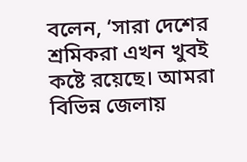বলেন, ‘সারা দেশের শ্রমিকরা এখন খুবই কষ্টে রয়েছে। আমরা বিভিন্ন জেলায়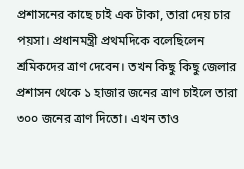প্রশাসনের কাছে চাই এক টাকা, তারা দেয় চার পয়সা। প্রধানমন্ত্রী প্রথমদিকে বলেছিলেন শ্রমিকদের ত্রাণ দেবেন। তখন কিছু কিছু জেলার প্রশাসন থেকে ১ হাজার জনের ত্রাণ চাইলে তারা ৩০০ জনের ত্রাণ দিতো। এখন তাও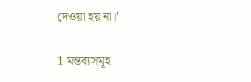দেওয়া হয় না।’

1 মন্তব্যসমূহ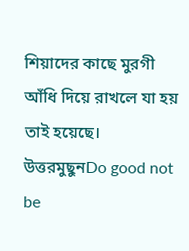শিয়াদের কাছে মুরগী আঁধি দিয়ে রাখলে যা হয় তাই হয়েছে।
উত্তরমুছুনDo good not be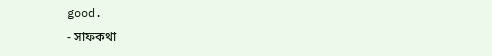good.
- সাফকথা